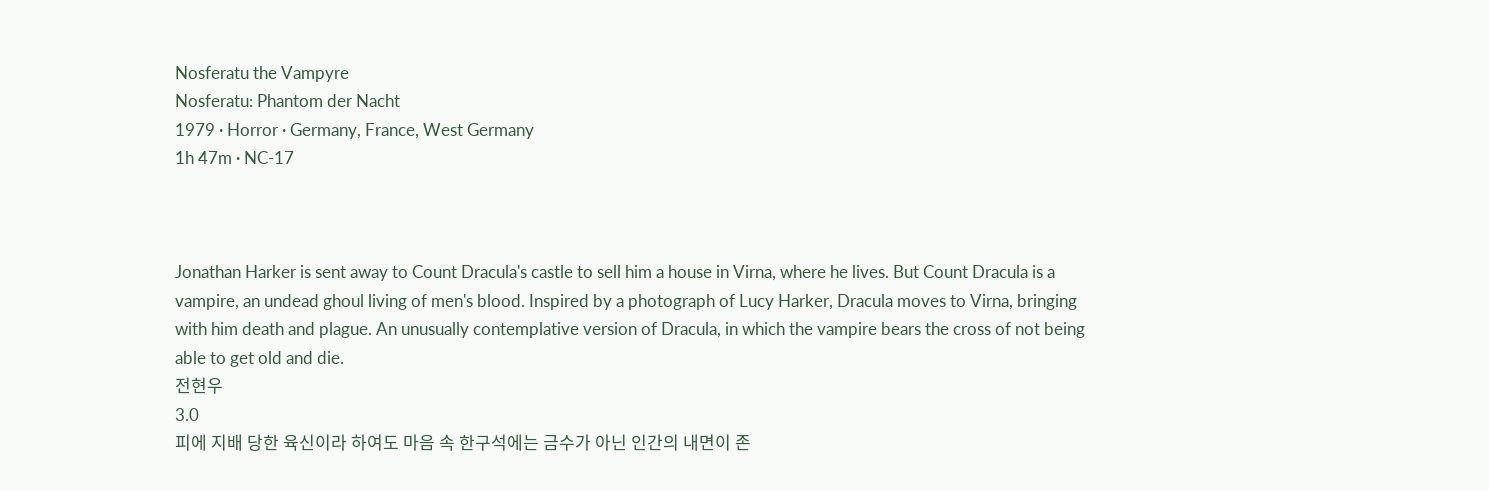Nosferatu the Vampyre
Nosferatu: Phantom der Nacht
1979 · Horror · Germany, France, West Germany
1h 47m · NC-17



Jonathan Harker is sent away to Count Dracula's castle to sell him a house in Virna, where he lives. But Count Dracula is a vampire, an undead ghoul living of men's blood. Inspired by a photograph of Lucy Harker, Dracula moves to Virna, bringing with him death and plague. An unusually contemplative version of Dracula, in which the vampire bears the cross of not being able to get old and die.
전현우
3.0
피에 지배 당한 육신이라 하여도 마음 속 한구석에는 금수가 아닌 인간의 내면이 존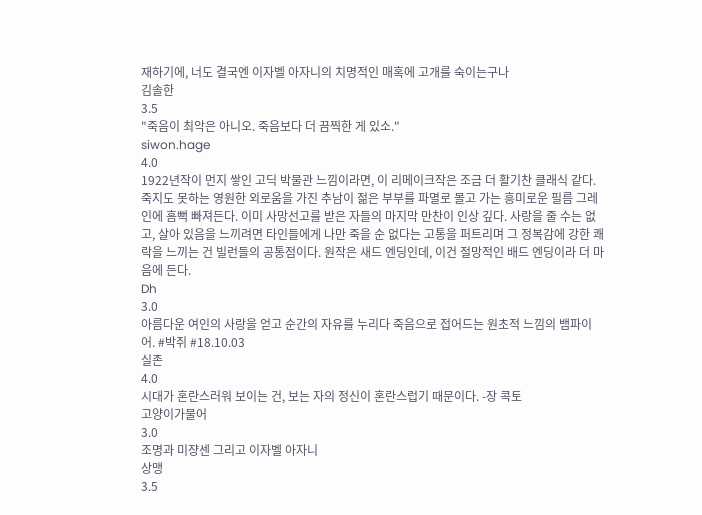재하기에, 너도 결국엔 이자벨 아자니의 치명적인 매혹에 고개를 숙이는구나
김솔한
3.5
"죽음이 최악은 아니오. 죽음보다 더 끔찍한 게 있소."
siwon.hage
4.0
1922년작이 먼지 쌓인 고딕 박물관 느낌이라면, 이 리메이크작은 조금 더 활기찬 클래식 같다. 죽지도 못하는 영원한 외로움을 가진 추남이 젊은 부부를 파멸로 몰고 가는 흥미로운 필름 그레인에 흠뻑 빠져든다. 이미 사망선고를 받은 자들의 마지막 만찬이 인상 깊다. 사랑을 줄 수는 없고, 살아 있음을 느끼려면 타인들에게 나만 죽을 순 없다는 고통을 퍼트리며 그 정복감에 강한 쾌락을 느끼는 건 빌런들의 공통점이다. 원작은 새드 엔딩인데, 이건 절망적인 배드 엔딩이라 더 마음에 든다.
Dh
3.0
아름다운 여인의 사랑을 얻고 순간의 자유를 누리다 죽음으로 접어드는 원초적 느낌의 뱀파이어. #박쥐 #18.10.03
실존
4.0
시대가 혼란스러워 보이는 건, 보는 자의 정신이 혼란스럽기 때문이다. -장 콕토
고양이가물어
3.0
조명과 미쟝센 그리고 이자벨 아자니
상맹
3.5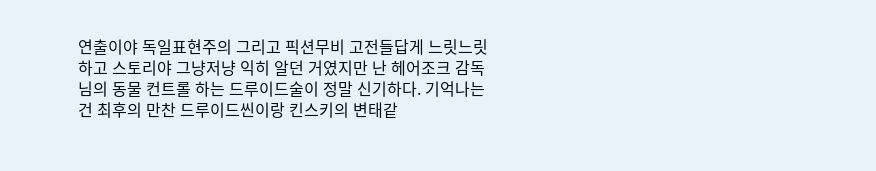연출이야 독일표현주의 그리고 픽션무비 고전들답게 느릿느릿하고 스토리야 그냥저냥 익히 알던 거였지만 난 헤어조크 감독님의 동물 컨트롤 하는 드루이드술이 정말 신기하다. 기억나는 건 최후의 만찬 드루이드씬이랑 킨스키의 변태같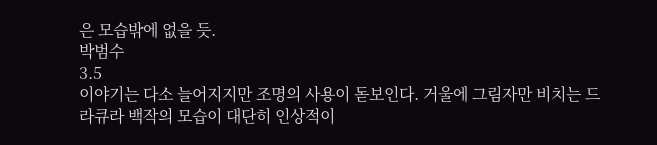은 모습밖에 없을 듯.
박범수
3.5
이야기는 다소 늘어지지만 조명의 사용이 돋보인다. 거울에 그림자만 비치는 드라큐라 백작의 모습이 대단히 인상적이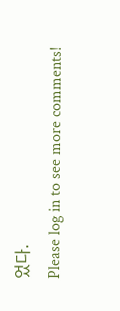었다.
Please log in to see more comments!